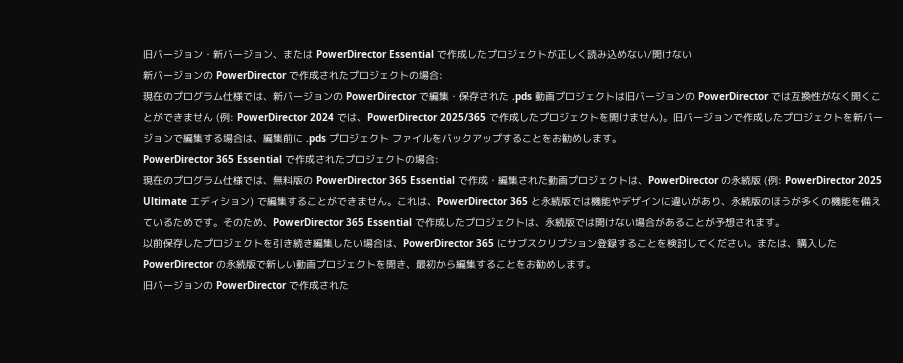旧バージョン・新バージョン、または PowerDirector Essential で作成したプロジェクトが正しく読み込めない/開けない
新バージョンの PowerDirector で作成されたプロジェクトの場合:
現在のプログラム仕様では、新バージョンの PowerDirector で編集・保存された .pds 動画プロジェクトは旧バージョンの PowerDirector では互換性がなく開くことができません (例: PowerDirector 2024 では、PowerDirector 2025/365 で作成したプロジェクトを開けません)。旧バージョンで作成したプロジェクトを新バージョンで編集する場合は、編集前に .pds プロジェクト ファイルをバックアップすることをお勧めします。
PowerDirector 365 Essential で作成されたプロジェクトの場合:
現在のプログラム仕様では、無料版の PowerDirector 365 Essential で作成・編集された動画プロジェクトは、PowerDirector の永続版 (例: PowerDirector 2025 Ultimate エディション) で編集することができません。これは、PowerDirector 365 と永続版では機能やデザインに違いがあり、永続版のほうが多くの機能を備えているためです。そのため、PowerDirector 365 Essential で作成したプロジェクトは、永続版では開けない場合があることが予想されます。
以前保存したプロジェクトを引き続き編集したい場合は、PowerDirector 365 にサブスクリプション登録することを検討してください。または、購入した PowerDirector の永続版で新しい動画プロジェクトを開き、最初から編集することをお勧めします。
旧バージョンの PowerDirector で作成された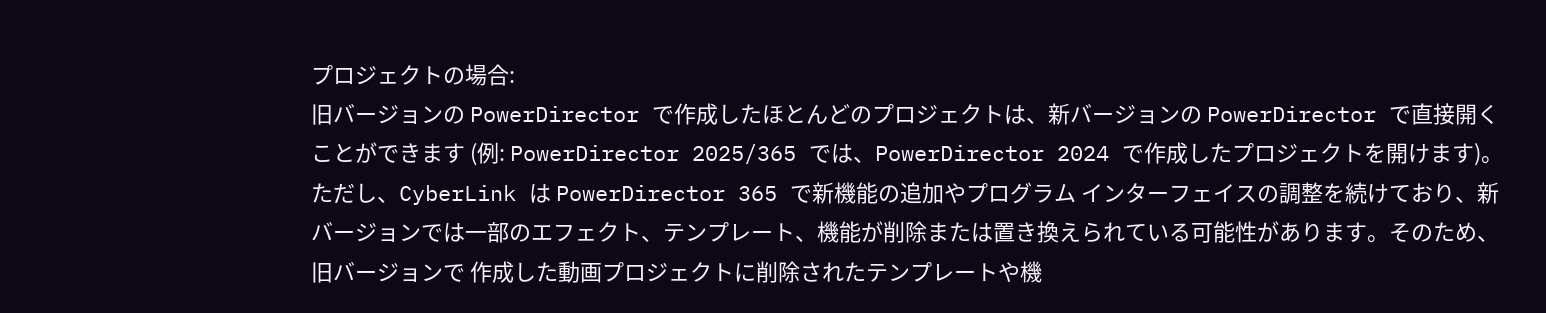プロジェクトの場合:
旧バージョンの PowerDirector で作成したほとんどのプロジェクトは、新バージョンの PowerDirector で直接開くことができます (例: PowerDirector 2025/365 では、PowerDirector 2024 で作成したプロジェクトを開けます)。ただし、CyberLink は PowerDirector 365 で新機能の追加やプログラム インターフェイスの調整を続けており、新バージョンでは一部のエフェクト、テンプレート、機能が削除または置き換えられている可能性があります。そのため、旧バージョンで 作成した動画プロジェクトに削除されたテンプレートや機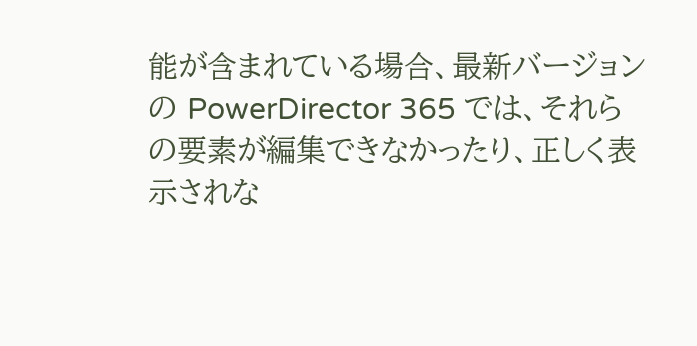能が含まれている場合、最新バージョンの PowerDirector 365 では、それらの要素が編集できなかったり、正しく表示されな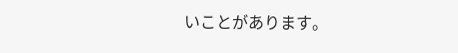いことがあります。